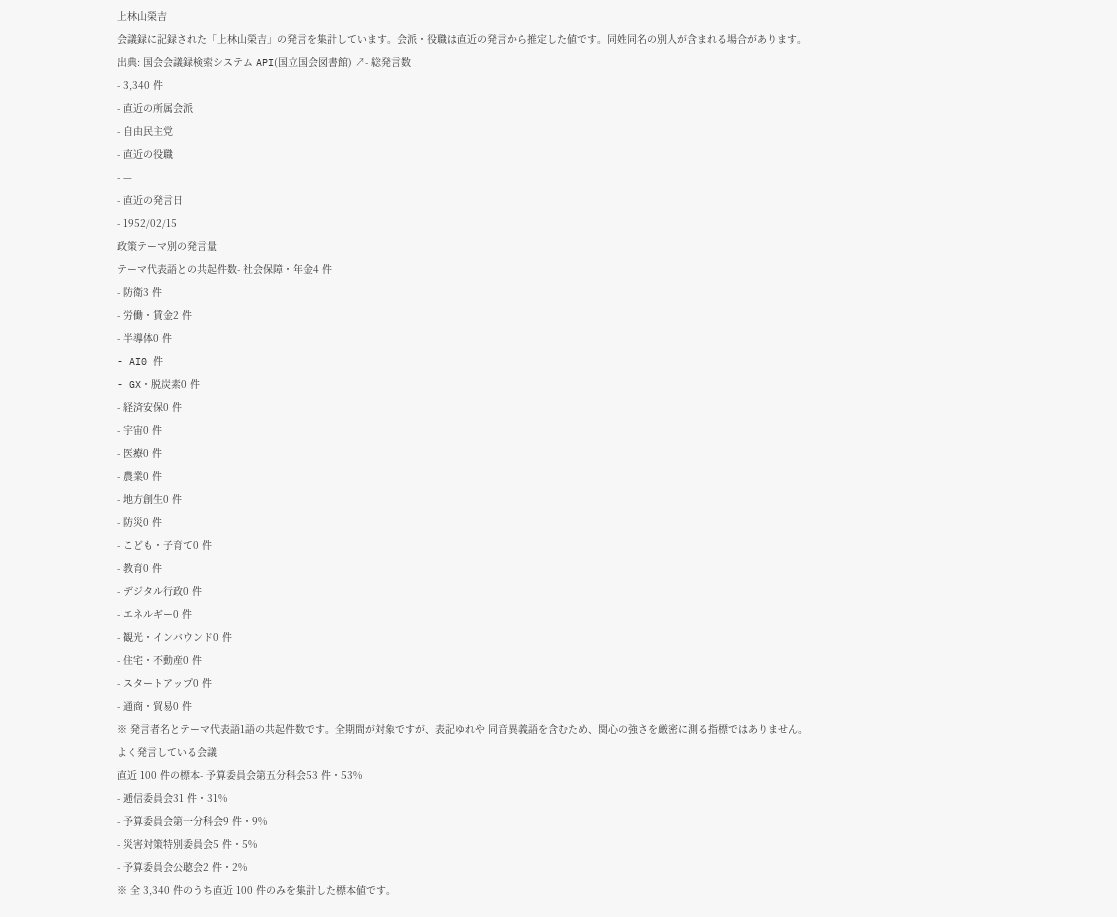上林山榮吉
会議録に記録された「上林山榮吉」の発言を集計しています。会派・役職は直近の発言から推定した値です。同姓同名の別人が含まれる場合があります。
出典: 国会会議録検索システム API(国立国会図書館) ↗- 総発言数
- 3,340 件
- 直近の所属会派
- 自由民主党
- 直近の役職
- —
- 直近の発言日
- 1952/02/15
政策テーマ別の発言量
テーマ代表語との共起件数- 社会保障・年金4 件
- 防衛3 件
- 労働・賃金2 件
- 半導体0 件
- AI0 件
- GX・脱炭素0 件
- 経済安保0 件
- 宇宙0 件
- 医療0 件
- 農業0 件
- 地方創生0 件
- 防災0 件
- こども・子育て0 件
- 教育0 件
- デジタル行政0 件
- エネルギー0 件
- 観光・インバウンド0 件
- 住宅・不動産0 件
- スタートアップ0 件
- 通商・貿易0 件
※ 発言者名とテーマ代表語1語の共起件数です。全期間が対象ですが、表記ゆれや 同音異義語を含むため、関心の強さを厳密に測る指標ではありません。
よく発言している会議
直近 100 件の標本- 予算委員会第五分科会53 件・53%
- 逓信委員会31 件・31%
- 予算委員会第一分科会9 件・9%
- 災害対策特別委員会5 件・5%
- 予算委員会公聴会2 件・2%
※ 全 3,340 件のうち直近 100 件のみを集計した標本値です。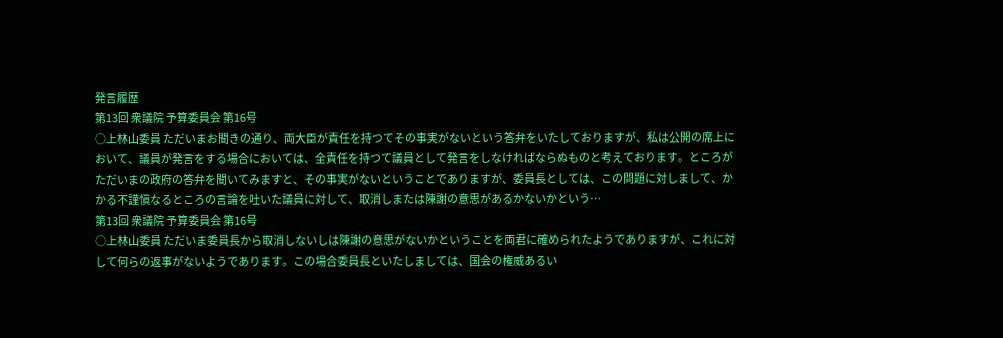発言履歴
第13回 衆議院 予算委員会 第16号
○上林山委員 ただいまお聞きの通り、両大臣が責任を持つてその事実がないという答弁をいたしておりますが、私は公開の席上において、議員が発言をする場合においては、全責任を持つて議員として発言をしなければならぬものと考えております。ところがただいまの政府の答弁を聞いてみますと、その事実がないということでありますが、委員長としては、この問題に対しまして、かかる不謹愼なるところの言論を吐いた議員に対して、取消しまたは陳謝の意思があるかないかという…
第13回 衆議院 予算委員会 第16号
○上林山委員 ただいま委員長から取消しないしは陳謝の意思がないかということを両君に確められたようでありますが、これに対して何らの返事がないようであります。この場合委員長といたしましては、国会の権威あるい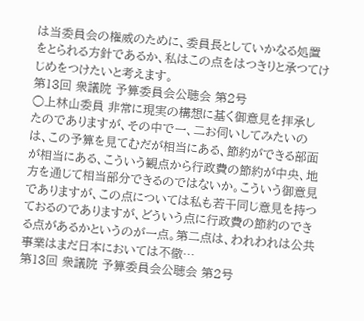は当委員会の権威のために、委員長としていかなる処置をとられる方針であるか、私はこの点をはつきりと承つてけじめをつけたいと考えます。
第13回 衆議院 予算委員会公聴会 第2号
○上林山委員 非常に現実の構想に基く御意見を拝承したのでありますが、その中で一、二お伺いしてみたいのは、この予算を見てむだが相当にある、節約ができる部面が相当にある、こういう観点から行政費の節約が中央、地方を通じて相当部分できるのではないか。こういう御意見でありますが、この点については私も若干同じ意見を持つておるのでありますが、どういう点に行政費の節約のできる点があるかというのが一点。第二点は、われわれは公共事業はまだ日本においては不徹…
第13回 衆議院 予算委員会公聴会 第2号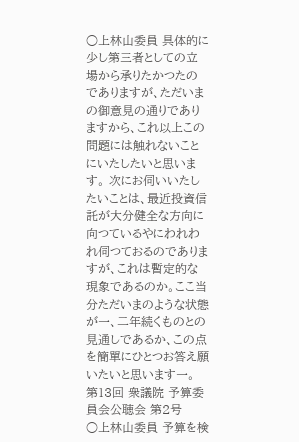○上林山委員 具体的に少し第三者としての立場から承りたかつたのでありますが、ただいまの御意見の通りでありますから、これ以上この問題には触れないことにいたしたいと思います。 次にお伺いいたしたいことは、最近投資信託が大分健全な方向に向つているやにわれわれ伺つておるのでありますが、これは暫定的な現象であるのか。ここ当分ただいまのような状態が一、二年続くものとの見通しであるか、この点を簡單にひとつお答え願いたいと思います一。
第13回 衆議院 予算委員会公聴会 第2号
○上林山委員 予算を検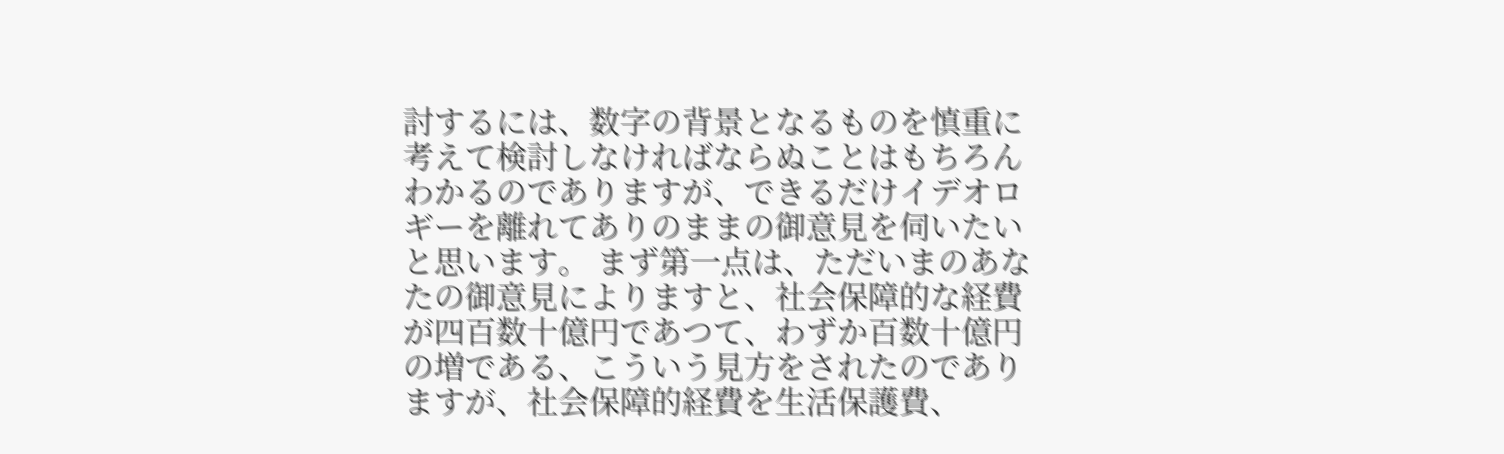討するには、数字の背景となるものを慎重に考えて検討しなければならぬことはもちろんわかるのでありますが、できるだけイデオロギーを離れてありのままの御意見を伺いたいと思います。 まず第一点は、ただいまのあなたの御意見によりますと、社会保障的な経費が四百数十億円であつて、わずか百数十億円の増である、こういう見方をされたのでありますが、社会保障的経費を生活保護費、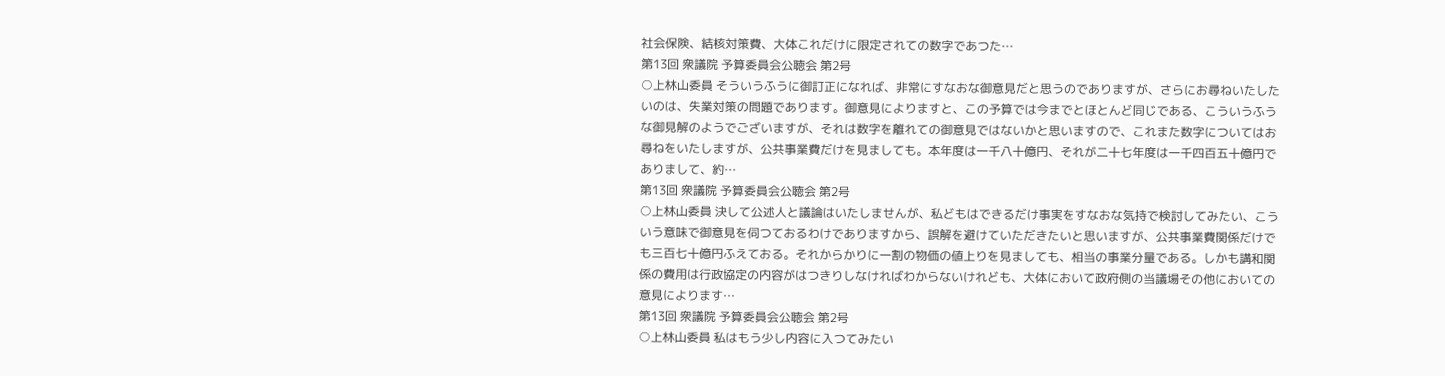社会保険、結核対策費、大体これだけに限定されての数字であつた…
第13回 衆議院 予算委員会公聴会 第2号
○上林山委員 そういうふうに御訂正になれば、非常にすなおな御意見だと思うのでありますが、さらにお尋ねいたしたいのは、失業対策の問題であります。御意見によりますと、この予算では今までとほとんど同じである、こういうふうな御見解のようでございますが、それは数字を離れての御意見ではないかと思いますので、これまた数字についてはお尋ねをいたしますが、公共事業費だけを見ましても。本年度は一千八十億円、それが二十七年度は一千四百五十億円でありまして、約…
第13回 衆議院 予算委員会公聴会 第2号
○上林山委員 決して公述人と議論はいたしませんが、私どもはできるだけ事実をすなおな気持で検討してみたい、こういう意味で御意見を伺つておるわけでありますから、誤解を避けていただきたいと思いますが、公共事業費関係だけでも三百七十億円ふえておる。それからかりに一割の物価の値上りを見ましても、相当の事業分量である。しかも講和関係の費用は行政協定の内容がはつきりしなければわからないけれども、大体において政府側の当議場その他においての意見によります…
第13回 衆議院 予算委員会公聴会 第2号
○上林山委員 私はもう少し内容に入つてみたい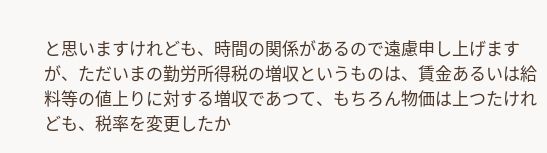と思いますけれども、時間の関係があるので遠慮申し上げますが、ただいまの勤労所得税の増収というものは、賃金あるいは給料等の値上りに対する増収であつて、もちろん物価は上つたけれども、税率を変更したか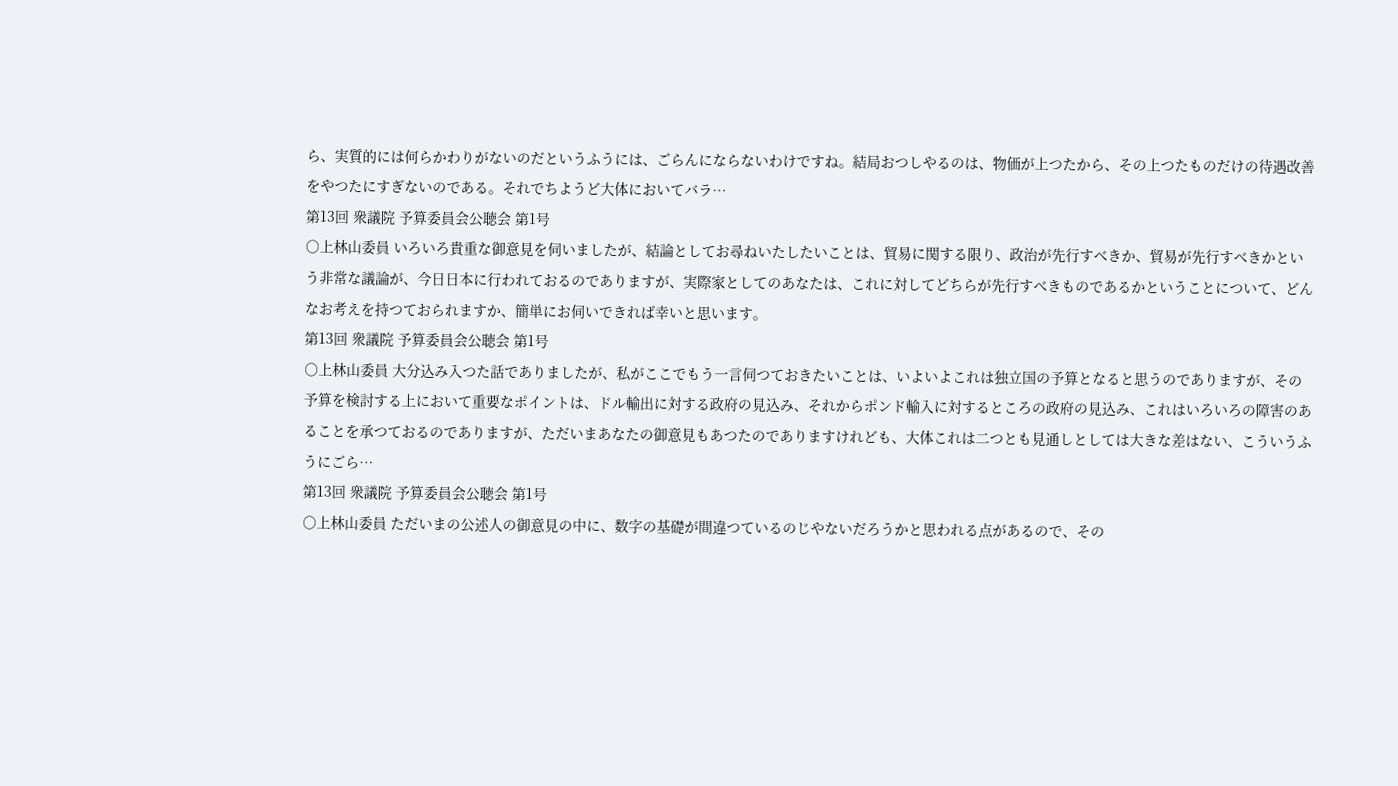ら、実質的には何らかわりがないのだというふうには、ごらんにならないわけですね。結局おつしやるのは、物価が上つたから、その上つたものだけの待遇改善をやつたにすぎないのである。それでちようど大体においてバラ…
第13回 衆議院 予算委員会公聴会 第1号
○上林山委員 いろいろ貴重な御意見を伺いましたが、結論としてお尋ねいたしたいことは、貿易に関する限り、政治が先行すべきか、貿易が先行すべきかという非常な議論が、今日日本に行われておるのでありますが、実際家としてのあなたは、これに対してどちらが先行すべきものであるかということについて、どんなお考えを持つておられますか、簡単にお伺いできれば幸いと思います。
第13回 衆議院 予算委員会公聴会 第1号
○上林山委員 大分込み入つた話でありましたが、私がここでもう一言伺つておきたいことは、いよいよこれは独立国の予算となると思うのでありますが、その予算を検討する上において重要なポイントは、ドル輸出に対する政府の見込み、それからポンド輸入に対するところの政府の見込み、これはいろいろの障害のあることを承つておるのでありますが、ただいまあなたの御意見もあつたのでありますけれども、大体これは二つとも見通しとしては大きな差はない、こういうふうにごら…
第13回 衆議院 予算委員会公聴会 第1号
○上林山委員 ただいまの公述人の御意見の中に、数字の基礎が間違つているのじやないだろうかと思われる点があるので、その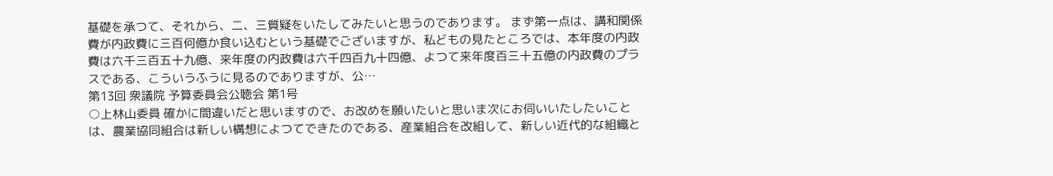基礎を承つて、それから、二、三質疑をいたしてみたいと思うのであります。 まず第一点は、講和関係費が内政費に三百何億か食い込むという基礎でございますが、私どもの見たところでは、本年度の内政費は六千三百五十九億、来年度の内政費は六千四百九十四億、よつて来年度百三十五億の内政費のプラスである、こういうふうに見るのでありますが、公…
第13回 衆議院 予算委員会公聴会 第1号
○上林山委員 確かに間違いだと思いますので、お改めを願いたいと思いま次にお伺いいたしたいことは、農業協同組合は新しい構想によつてできたのである、産業組合を改組して、新しい近代的な組織と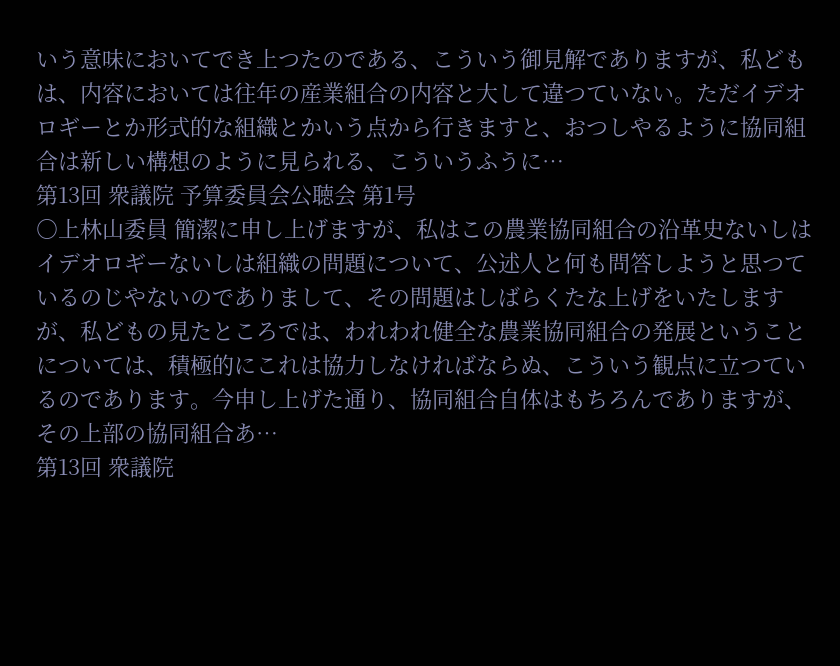いう意味においてでき上つたのである、こういう御見解でありますが、私どもは、内容においては往年の産業組合の内容と大して違つていない。ただイデオロギーとか形式的な組織とかいう点から行きますと、おつしやるように協同組合は新しい構想のように見られる、こういうふうに…
第13回 衆議院 予算委員会公聴会 第1号
○上林山委員 簡潔に申し上げますが、私はこの農業協同組合の沿革史ないしはイデオロギーないしは組織の問題について、公述人と何も問答しようと思つているのじやないのでありまして、その問題はしばらくたな上げをいたしますが、私どもの見たところでは、われわれ健全な農業協同組合の発展ということについては、積極的にこれは協力しなければならぬ、こういう観点に立つているのであります。今申し上げた通り、協同組合自体はもちろんでありますが、その上部の協同組合あ…
第13回 衆議院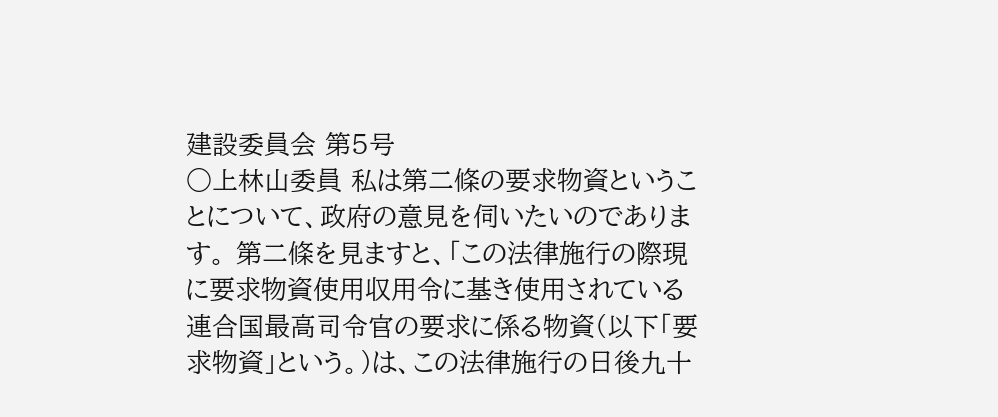建設委員会 第5号
○上林山委員 私は第二條の要求物資ということについて、政府の意見を伺いたいのであります。 第二條を見ますと、「この法律施行の際現に要求物資使用収用令に基き使用されている連合国最高司令官の要求に係る物資(以下「要求物資」という。)は、この法律施行の日後九十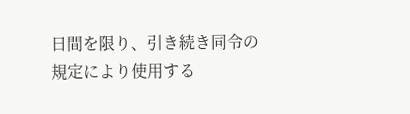日間を限り、引き続き同令の規定により使用する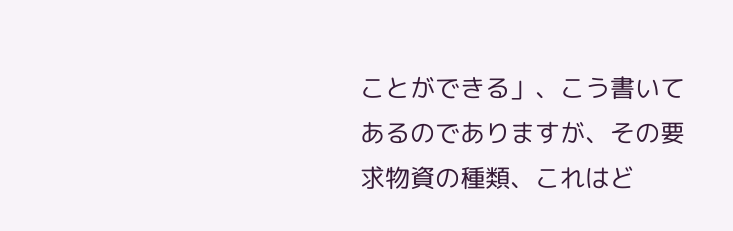ことができる」、こう書いてあるのでありますが、その要求物資の種類、これはど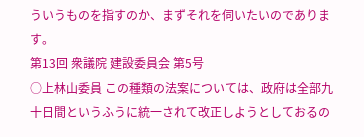ういうものを指すのか、まずそれを伺いたいのであります。
第13回 衆議院 建設委員会 第5号
○上林山委員 この種類の法案については、政府は全部九十日間というふうに統一されて改正しようとしておるの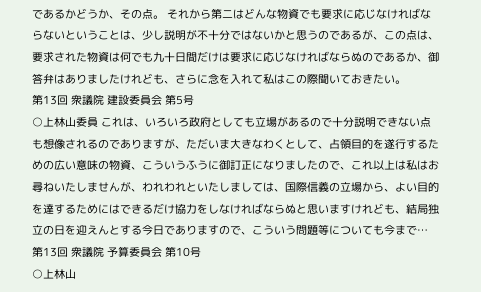であるかどうか、その点。 それから第二はどんな物資でも要求に応じなければならないということは、少し説明が不十分ではないかと思うのであるが、この点は、要求された物資は何でも九十日間だけは要求に応じなければならぬのであるか、御答弁はありましたけれども、さらに念を入れて私はこの際聞いておきたい。
第13回 衆議院 建設委員会 第5号
○上林山委員 これは、いろいろ政府としても立場があるので十分説明できない点も想像されるのでありますが、ただいま大きなわくとして、占領目的を遂行するための広い意味の物資、こういうふうに御訂正になりましたので、これ以上は私はお尋ねいたしませんが、われわれといたしましては、国際信義の立場から、よい目的を達するためにはできるだけ協力をしなければならぬと思いますけれども、結局独立の日を迎えんとする今日でありますので、こういう問題等についても今まで…
第13回 衆議院 予算委員会 第10号
○上林山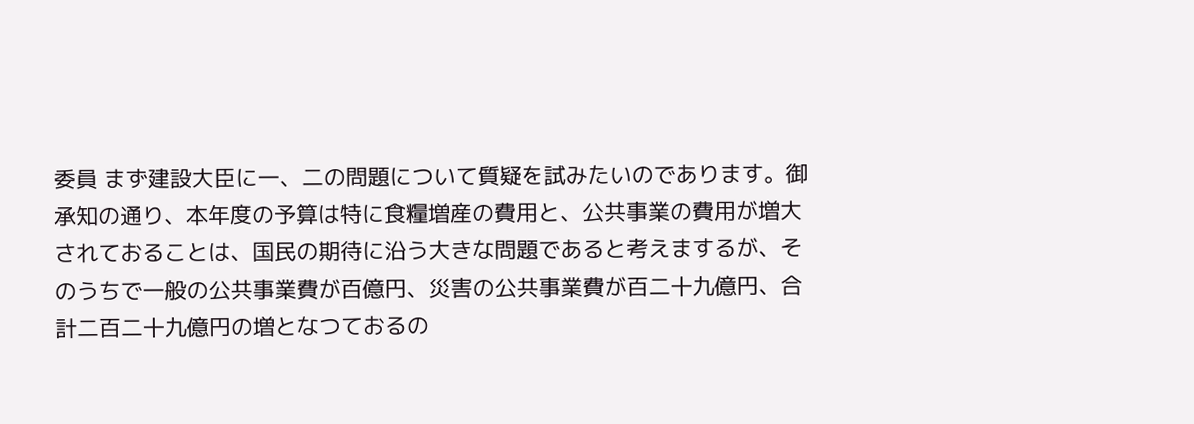委員 まず建設大臣に一、二の問題について質疑を試みたいのであります。御承知の通り、本年度の予算は特に食糧増産の費用と、公共事業の費用が増大されておることは、国民の期待に沿う大きな問題であると考えまするが、そのうちで一般の公共事業費が百億円、災害の公共事業費が百二十九億円、合計二百二十九億円の増となつておるの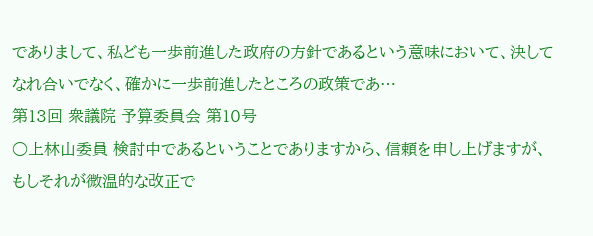でありまして、私ども一歩前進した政府の方針であるという意味において、決してなれ合いでなく、確かに一歩前進したところの政策であ…
第13回 衆議院 予算委員会 第10号
○上林山委員 検討中であるということでありますから、信頼を申し上げますが、もしそれが微温的な改正で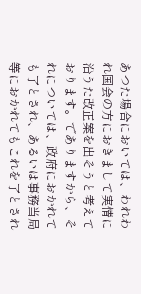あつた場合においては、われわれ国会の方におきまして実情に沿うた改正案を出そうと考えております。でありますから、それについては、政府におかれても了とされ、あるいは事務当局等におかれてもこれを了とされ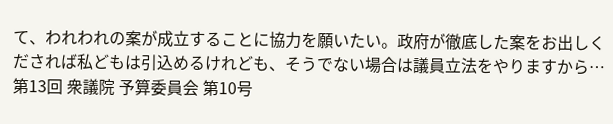て、われわれの案が成立することに協力を願いたい。政府が徹底した案をお出しくだされば私どもは引込めるけれども、そうでない場合は議員立法をやりますから…
第13回 衆議院 予算委員会 第10号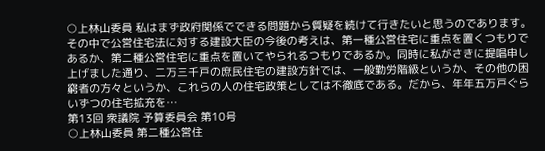○上林山委員 私はまず政府関係でできる問題から質疑を続けて行きたいと思うのであります。その中で公営住宅法に対する建設大臣の今後の考えは、第一種公営住宅に重点を置くつもりであるか、第二種公営住宅に重点を置いてやられるつもりであるか。同時に私がさきに提唱申し上げました通り、二万三千戸の庶民住宅の建設方針では、一般勤労階級というか、その他の困窮者の方々というか、これらの人の住宅政策としては不徹底である。だから、年年五万戸ぐらいずつの住宅拡充を…
第13回 衆議院 予算委員会 第10号
○上林山委員 第二種公営住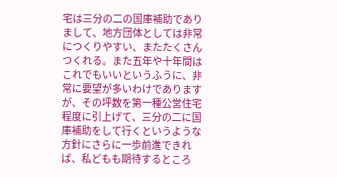宅は三分の二の国庫補助でありまして、地方団体としては非常につくりやすい、またたくさんつくれる。また五年や十年間はこれでもいいというふうに、非常に要望が多いわけでありますが、その坪数を第一種公営住宅程度に引上げて、三分の二に国庫補助をして行くというような方針にさらに一歩前進できれば、私どもも期待するところ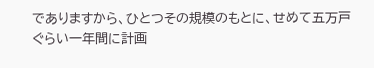でありますから、ひとつその規模のもとに、せめて五万戸ぐらい一年間に計画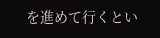を進めて行くとい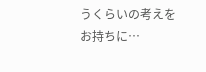うくらいの考えをお持ちに…